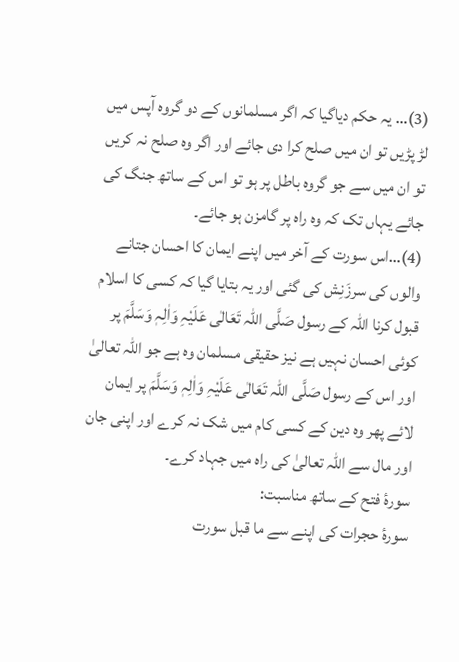(3)… یہ حکم دیاگیا کہ اگر مسلمانوں کے دو گروہ آپس میں لڑ پڑیں تو ان میں صلح کرا دی جائے اور اگر وہ صلح نہ کریں تو ان میں سے جو گروہ باطل پر ہو تو اس کے ساتھ جنگ کی جائے یہاں تک کہ وہ راہ پر گامزن ہو جائے۔
(4)…اس سورت کے آخر میں اپنے ایمان کا احسان جتانے والوں کی سرزَنِش کی گئی اور یہ بتایا گیا کہ کسی کا اسلام قبول کرنا اللہ کے رسول صَلَّی اللہ تَعَالٰی عَلَیْہِ وَاٰلِہٖ وَسَلَّمَ پر کوئی احسان نہیں ہے نیز حقیقی مسلمان وہ ہے جو اللہ تعالیٰ اور اس کے رسول صَلَّی اللہ تَعَالٰی عَلَیْہِ وَاٰلِہٖ وَسَلَّمَ پر ایمان لائے پھر وہ دین کے کسی کام میں شک نہ کرے اور اپنی جان اور مال سے اللہ تعالیٰ کی راہ میں جہاد کرے۔
سورۂ فتح کے ساتھ مناسبت:
سورۂ حجرات کی اپنے سے ما قبل سورت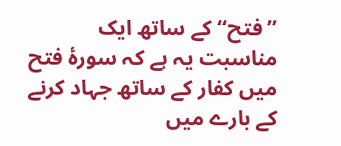’’فتح‘‘ کے ساتھ ایک مناسبت یہ ہے کہ سورۂ فتح میں کفار کے ساتھ جہاد کرنے کے بارے میں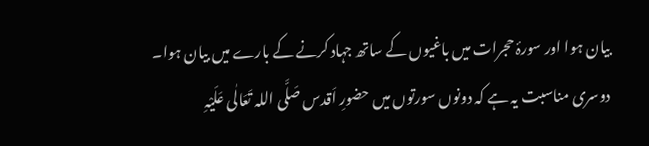بیان ہوا اور سورۂ حجرات میں باغیوں کے ساتھ جہاد کرنے کے بارے میں بیان ہوا۔ دوسری مناسبت یہ ہے کہ دونوں سورتوں میں حضورِ اَقدس صَلَّی اللہ تَعَالٰی عَلَیْہِ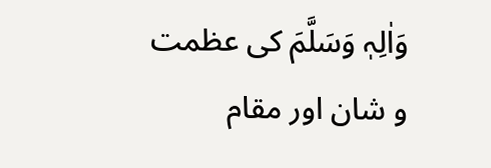وَاٰلِہٖ وَسَلَّمَ کی عظمت و شان اور مقام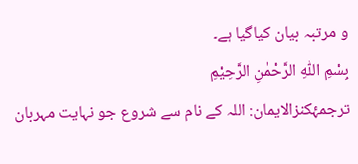و مرتبہ بیان کیاگیا ہے۔
بِسْمِ اللّٰهِ الرَّحْمٰنِ الرَّحِیْمِ
ترجمۂکنزالایمان: اللہ کے نام سے شروع جو نہایت مہربان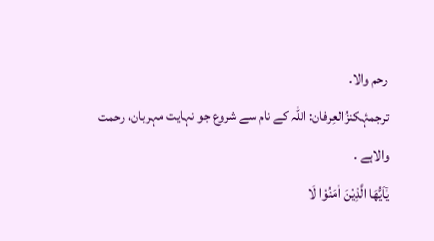رحم والا۔
ترجمۂکنزُالعِرفان: اللہ کے نام سے شروع جو نہایت مہربان، رحمت والاہے ۔
یٰۤاَیُّهَا الَّذِیْنَ اٰمَنُوْا لَا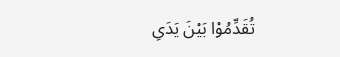تُقَدِّمُوْا بَیْنَ یَدَیِ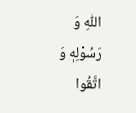اللّٰهِ وَ رَسُوْلِهٖ وَ اتَّقُوا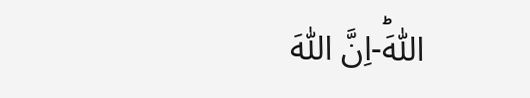اللّٰهَؕ-اِنَّ اللّٰهَ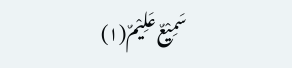سَمِیْعٌ عَلِیْمٌ(۱)